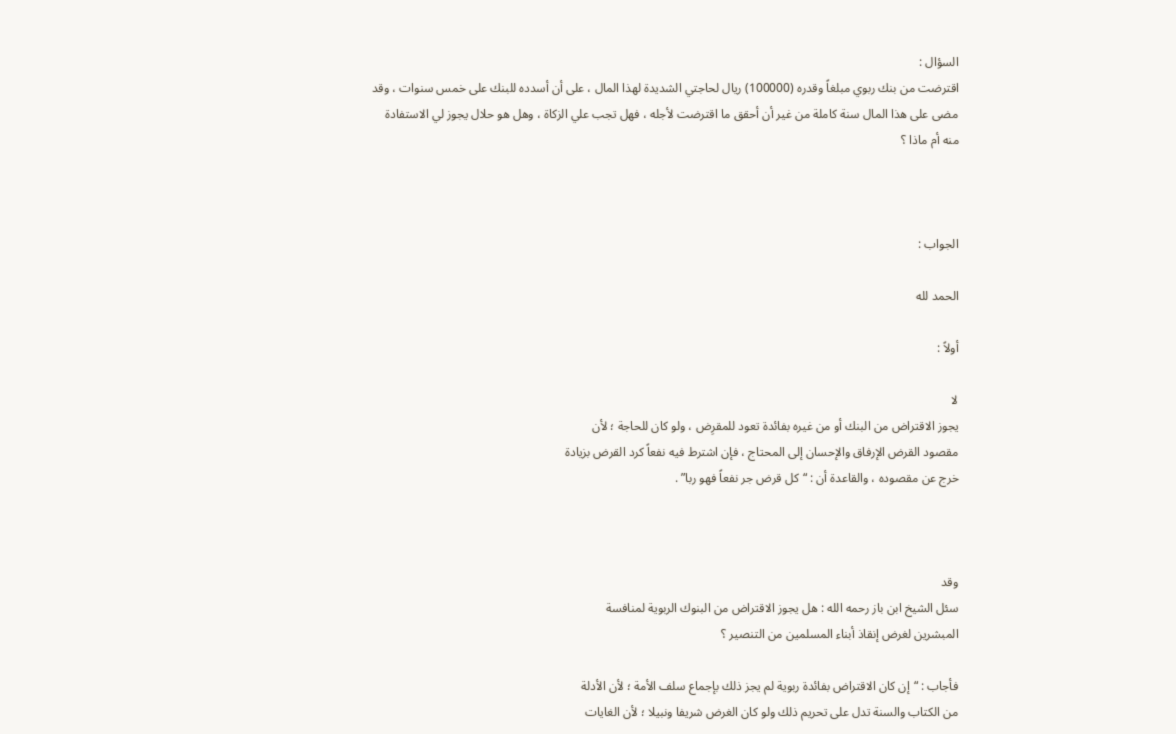السؤال :
اقترضت من بنك ربوي مبلغاً وقدره (100000) ريال لحاجتي الشديدة لهذا المال ، على أن أسدده للبنك على خمس سنوات ، وقد مضى على هذا المال سنة كاملة من غير أن أحقق ما اقترضت لأجله ، فهل تجب علي الزكاة ، وهل هو حلال يجوز لي الاستفادة منه أم ماذا ؟



الجواب :

الحمد لله

أولاً :

لا
يجوز الاقتراض من البنك أو من غيره بفائدة تعود للمقرِض ، ولو كان للحاجة ؛ لأن
مقصود القرض الإرفاق والإحسان إلى المحتاج ، فإن اشترط فيه نفعاً كرد القرض بزيادة
خرج عن مقصوده ، والقاعدة أن : “كل قرض جر نفعاً فهو ربا” .



وقد
سئل الشيخ ابن باز رحمه الله : هل يجوز الاقتراض من البنوك الربوية لمنافسة
المبشرين لغرض إنقاذ أبناء المسلمين من التنصير ؟

فأجاب : “إن كان الاقتراض بفائدة ربوية لم يجز ذلك بإجماع سلف الأمة ؛ لأن الأدلة
من الكتاب والسنة تدل على تحريم ذلك ولو كان الغرض شريفا ونبيلا ؛ لأن الغايات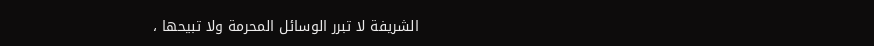الشريفة لا تبرر الوسائل المحرمة ولا تبيحها ،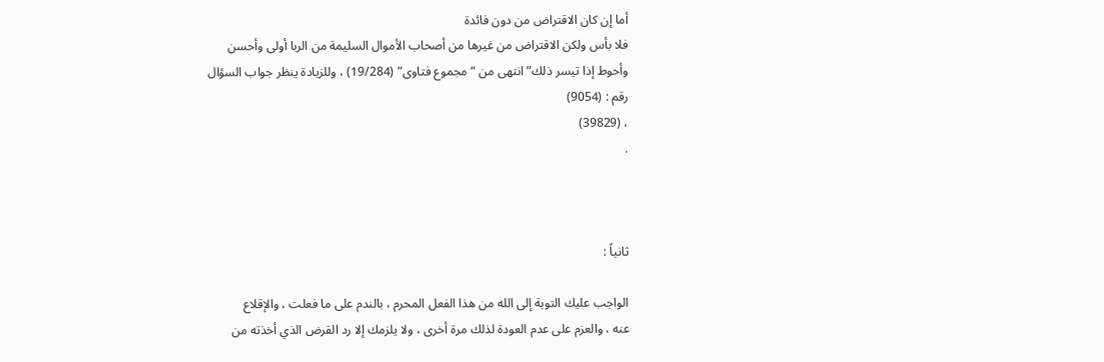أما إن كان الاقتراض من دون فائدة
فلا بأس ولكن الاقتراض من غيرها من أصحاب الأموال السليمة من الربا أولى وأحسن
وأحوط إذا تيسر ذلك” انتهى من “مجموع فتاوى” (19/284) ، وللزيادة ينظر جواب السؤال
رقم : (9054)
، (39829)
.



ثانياً :

الواجب عليك التوبة إلى الله من هذا الفعل المحرم ، بالندم على ما فعلت ، والإقلاع
عنه ، والعزم على عدم العودة لذلك مرة أخرى ، ولا يلزمك إلا رد القرض الذي أخذته من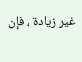غير زيادة ، فإن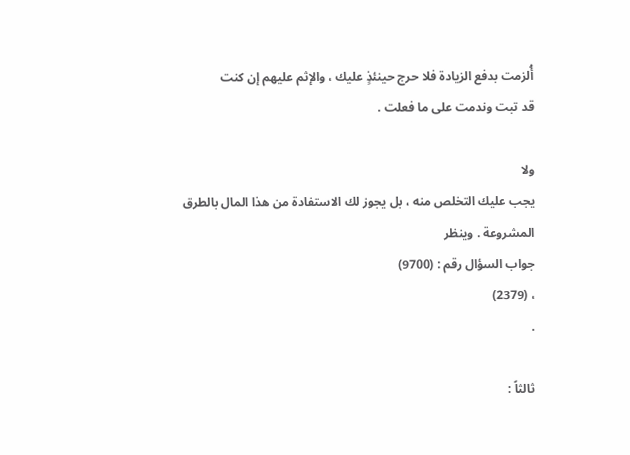أُلزمت بدفع الزيادة فلا حرج حينئذٍ عليك ، والإثم عليهم إن كنت
قد تبت وندمت على ما فعلت .

ولا
يجب عليك التخلص منه ، بل يجوز لك الاستفادة من هذا المال بالطرق المشروعة . وينظر
جواب السؤال رقم : (9700)
، (2379)
.

ثالثاً :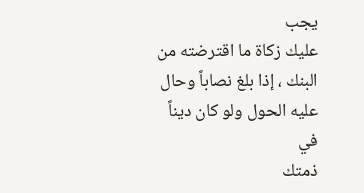يجب
عليك زكاة ما اقترضته من البنك ، إذا بلغ نصاباً وحال عليه الحول ولو كان ديناً في
ذمتك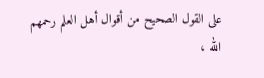على القول الصحيح من أقوال أهل العلم رحمهم الله ،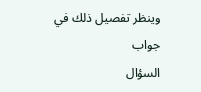وينظر تفصيل ذلك في جواب
السؤال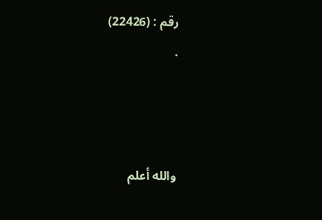رقم : (22426)
.



والله أعلم